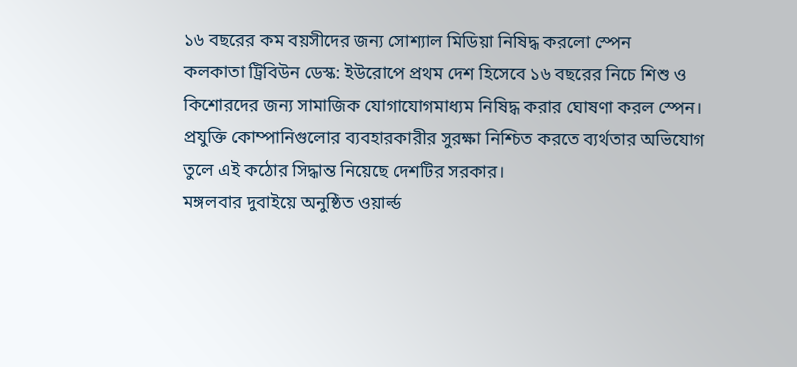১৬ বছরের কম বয়সীদের জন্য সোশ্যাল মিডিয়া নিষিদ্ধ করলো স্পেন
কলকাতা ট্রিবিউন ডেস্ক: ইউরোপে প্রথম দেশ হিসেবে ১৬ বছরের নিচে শিশু ও কিশোরদের জন্য সামাজিক যোগাযোগমাধ্যম নিষিদ্ধ করার ঘোষণা করল স্পেন। প্রযুক্তি কোম্পানিগুলোর ব্যবহারকারীর সুরক্ষা নিশ্চিত করতে ব্যর্থতার অভিযোগ তুলে এই কঠোর সিদ্ধান্ত নিয়েছে দেশটির সরকার।
মঙ্গলবার দুবাইয়ে অনুষ্ঠিত ওয়ার্ল্ড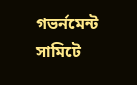গভর্নমেন্ট সামিটে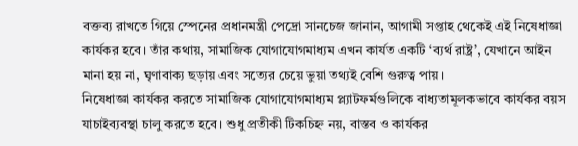বক্তব্য রাখতে গিয়ে স্পেনের প্রধানমন্ত্রী পেদ্রো সানচেজ জানান, আগামী সপ্তাহ থেকেই এই নিষেধাজ্ঞা কার্যকর হবে। তাঁর কথায়, সামাজিক যোগাযোগমাধ্যম এখন কার্যত একটি ‘ব্যর্থ রাষ্ট্র’, যেখানে আইন মানা হয় না, ঘৃণাবাক্য ছড়ায় এবং সত্যের চেয়ে ভুয়া তথ্যই বেশি গুরুত্ব পায়।
নিষেধাজ্ঞা কার্যকর করতে সামাজিক যোগাযোগমাধ্যম প্ল্যাটফর্মগুলিকে বাধ্যতামূলকভাবে কার্যকর বয়স যাচাইব্যবস্থা চালু করতে হবে। শুধু প্রতীকী টিকচিহ্ন নয়, বাস্তব ও কার্যকর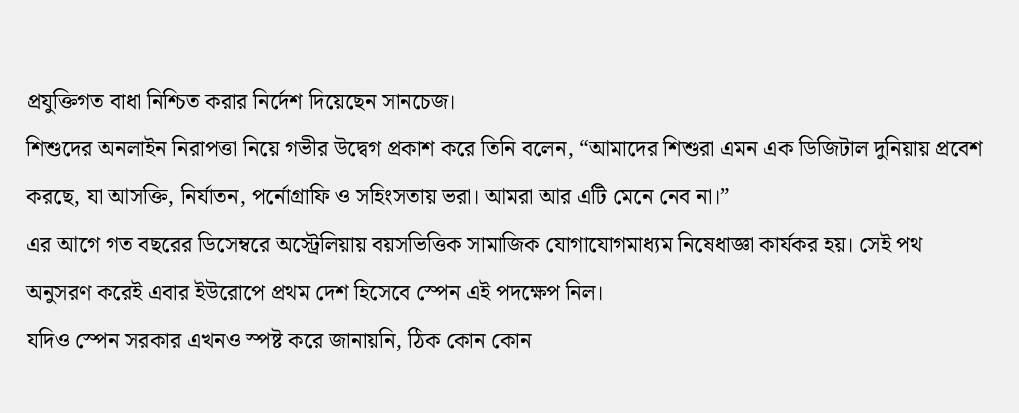প্রযুক্তিগত বাধা নিশ্চিত করার নির্দেশ দিয়েছেন সানচেজ।
শিশুদের অনলাইন নিরাপত্তা নিয়ে গভীর উদ্বেগ প্রকাশ করে তিনি বলেন, “আমাদের শিশুরা এমন এক ডিজিটাল দুনিয়ায় প্রবেশ করছে, যা আসক্তি, নির্যাতন, পর্নোগ্রাফি ও সহিংসতায় ভরা। আমরা আর এটি মেনে নেব না।”
এর আগে গত বছরের ডিসেম্বরে অস্ট্রেলিয়ায় বয়সভিত্তিক সামাজিক যোগাযোগমাধ্যম নিষেধাজ্ঞা কার্যকর হয়। সেই পথ অনুসরণ করেই এবার ইউরোপে প্রথম দেশ হিসেবে স্পেন এই পদক্ষেপ নিল।
যদিও স্পেন সরকার এখনও স্পষ্ট করে জানায়নি, ঠিক কোন কোন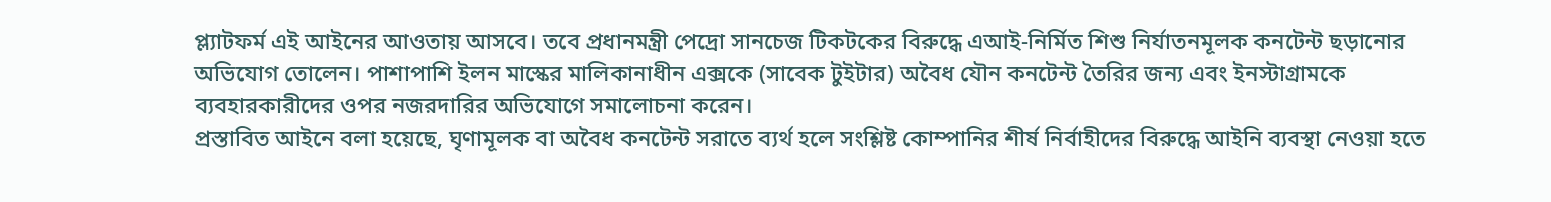প্ল্যাটফর্ম এই আইনের আওতায় আসবে। তবে প্রধানমন্ত্রী পেদ্রো সানচেজ টিকটকের বিরুদ্ধে এআই-নির্মিত শিশু নির্যাতনমূলক কনটেন্ট ছড়ানোর অভিযোগ তোলেন। পাশাপাশি ইলন মাস্কের মালিকানাধীন এক্সকে (সাবেক টুইটার) অবৈধ যৌন কনটেন্ট তৈরির জন্য এবং ইনস্টাগ্রামকে ব্যবহারকারীদের ওপর নজরদারির অভিযোগে সমালোচনা করেন।
প্রস্তাবিত আইনে বলা হয়েছে, ঘৃণামূলক বা অবৈধ কনটেন্ট সরাতে ব্যর্থ হলে সংশ্লিষ্ট কোম্পানির শীর্ষ নির্বাহীদের বিরুদ্ধে আইনি ব্যবস্থা নেওয়া হতে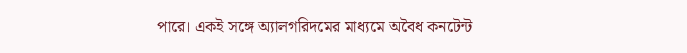পারে। একই সঙ্গে অ্যালগরিদমের মাধ্যমে অবৈধ কনটেন্ট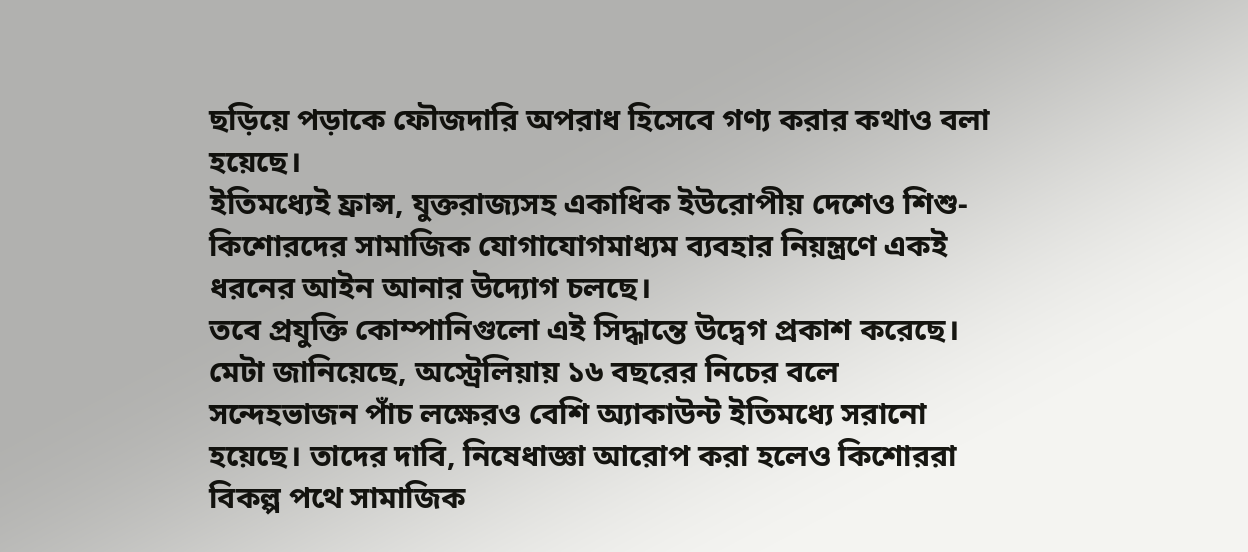ছড়িয়ে পড়াকে ফৌজদারি অপরাধ হিসেবে গণ্য করার কথাও বলা হয়েছে।
ইতিমধ্যেই ফ্রান্স, যুক্তরাজ্যসহ একাধিক ইউরোপীয় দেশেও শিশু-কিশোরদের সামাজিক যোগাযোগমাধ্যম ব্যবহার নিয়ন্ত্রণে একই ধরনের আইন আনার উদ্যোগ চলছে।
তবে প্রযুক্তি কোম্পানিগুলো এই সিদ্ধান্তে উদ্বেগ প্রকাশ করেছে। মেটা জানিয়েছে, অস্ট্রেলিয়ায় ১৬ বছরের নিচের বলে সন্দেহভাজন পাঁচ লক্ষেরও বেশি অ্যাকাউন্ট ইতিমধ্যে সরানো হয়েছে। তাদের দাবি, নিষেধাজ্ঞা আরোপ করা হলেও কিশোররা বিকল্প পথে সামাজিক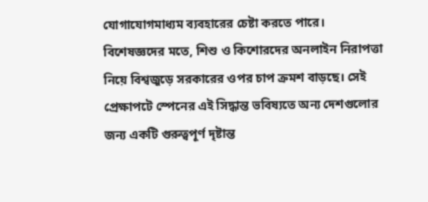যোগাযোগমাধ্যম ব্যবহারের চেষ্টা করতে পারে।
বিশেষজ্ঞদের মতে, শিশু ও কিশোরদের অনলাইন নিরাপত্তা নিয়ে বিশ্বজুড়ে সরকারের ওপর চাপ ক্রমশ বাড়ছে। সেই প্রেক্ষাপটে স্পেনের এই সিদ্ধান্ত ভবিষ্যতে অন্য দেশগুলোর জন্য একটি গুরুত্বপূর্ণ দৃষ্টান্ত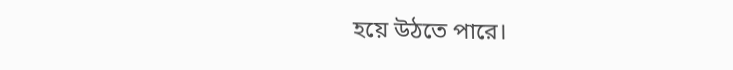হয়ে উঠতে পারে।